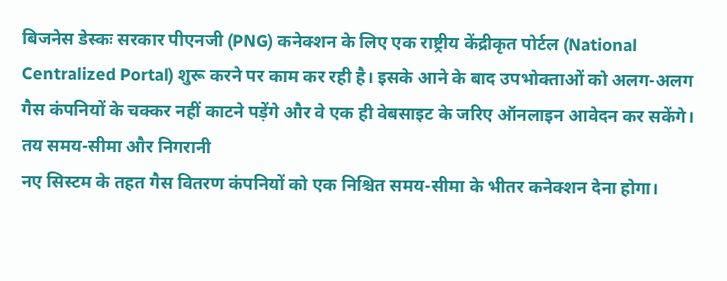बिजनेस डेस्कः सरकार पीएनजी (PNG) कनेक्शन के लिए एक राष्ट्रीय केंद्रीकृत पोर्टल (National Centralized Portal) शुरू करने पर काम कर रही है। इसके आने के बाद उपभोक्ताओं को अलग-अलग गैस कंपनियों के चक्कर नहीं काटने पड़ेंगे और वे एक ही वेबसाइट के जरिए ऑनलाइन आवेदन कर सकेंगे।
तय समय-सीमा और निगरानी
नए सिस्टम के तहत गैस वितरण कंपनियों को एक निश्चित समय-सीमा के भीतर कनेक्शन देना होगा।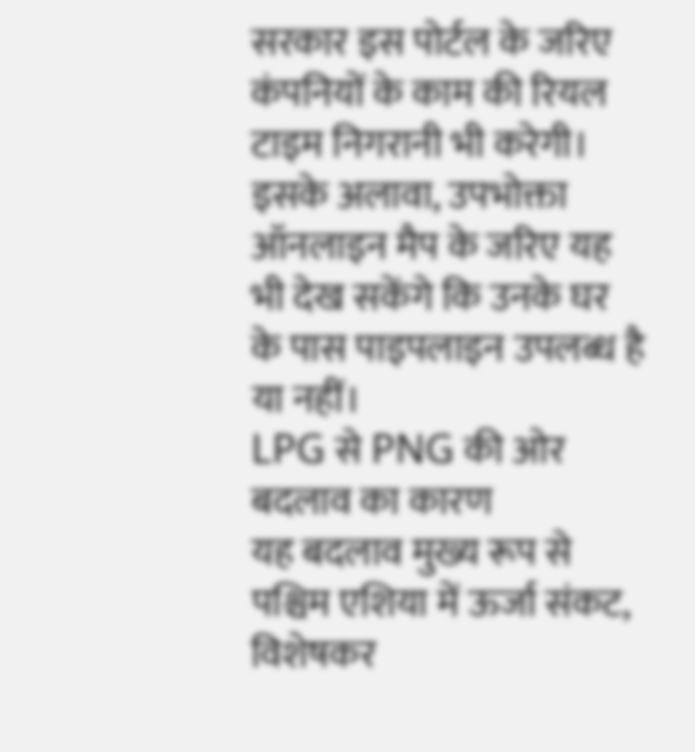सरकार इस पोर्टल के जरिए कंपनियों के काम की रियल टाइम निगरानी भी करेगी। इसके अलावा, उपभोक्ता ऑनलाइन मैप के जरिए यह भी देख सकेंगे कि उनके घर के पास पाइपलाइन उपलब्ध है या नहीं।
LPG से PNG की ओर बदलाव का कारण
यह बदलाव मुख्य रूप से पश्चिम एशिया में ऊर्जा संकट, विशेषकर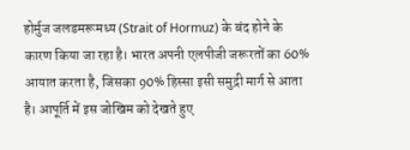होर्मुज जलडमरूमध्य (Strait of Hormuz) के बंद होने के कारण किया जा रहा है। भारत अपनी एलपीजी जरूरतों का 60% आयात करता है, जिसका 90% हिस्सा इसी समुद्री मार्ग से आता है। आपूर्ति में इस जोखिम को देखते हुए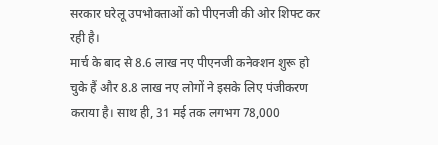सरकार घरेलू उपभोक्ताओं को पीएनजी की ओर शिफ्ट कर रही है।
मार्च के बाद से 8.6 लाख नए पीएनजी कनेक्शन शुरू हो चुके हैं और 8.8 लाख नए लोगों ने इसके लिए पंजीकरण कराया है। साथ ही, 31 मई तक लगभग 78,000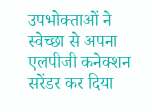उपभोक्ताओं ने स्वेच्छा से अपना एलपीजी कनेक्शन सरेंडर कर दिया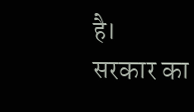है।
सरकार का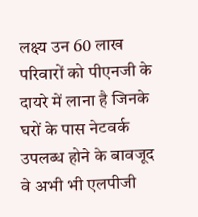लक्ष्य उन 60 लाख परिवारों को पीएनजी के दायरे में लाना है जिनके घरों के पास नेटवर्क उपलब्ध होने के बावजूद वे अभी भी एलपीजी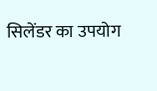सिलेंडर का उपयोग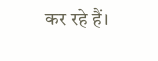कर रहे हैं।